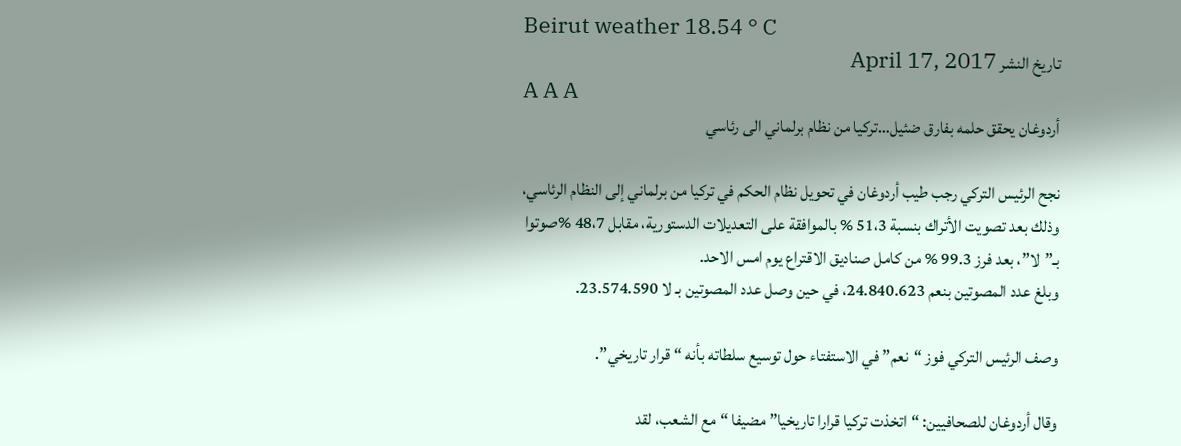Beirut weather 18.54 ° C
تاريخ النشر April 17, 2017
A A A
أردوغان يحقق حلمه بفارق ضئيل…تركيا من نظام برلماني الى رئاسي

نجح الرئيس التركي رجب طيب أردوغان في تحويل نظام الحكم في تركيا من برلماني إلى النظام الرئاسي، وذلك بعد تصويت الأتراك بنسبة 51،3 % بالموافقة على التعديلات الدستورية، مقابل 48،7 %صوتوا بـ”لا”، بعد فرز 99.3 % من كامل صناديق الاقتراع يوم امس الاحد.
وبلغ عدد المصوتين بنعم 24.840.623، في حين وصل عدد المصوتين بـ لا 23.574.590.

وصف الرئيس التركي فوز “نعم” في الاستفتاء حول توسيع سلطاته بأنه “قرار تاريخي”.

وقال أردوغان للصحافيين: “اتخذت تركيا قرارا تاريخيا” مضيفا “مع الشعب، لقد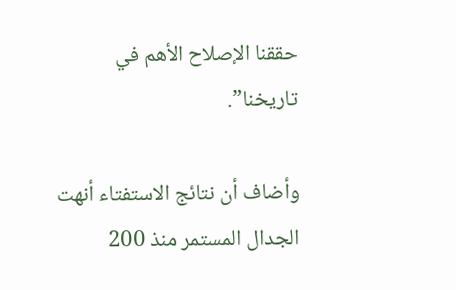حققنا الإصلاح الأهم في تاريخنا”.

وأضاف أن نتائج الاستفتاء أنهت الجدال المستمر منذ 200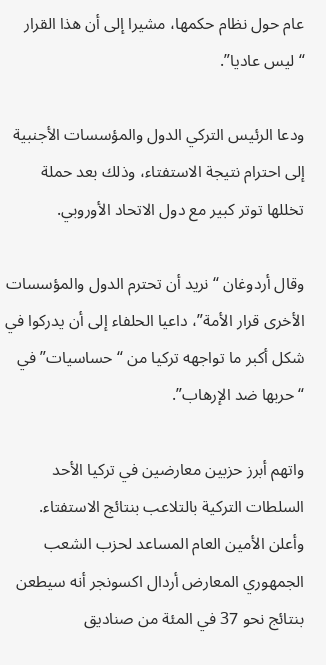عام حول نظام حكمها، مشيرا إلى أن هذا القرار “ليس عاديا”.

ودعا الرئيس التركي الدول والمؤسسات الأجنبية إلى احترام نتيجة الاستفتاء، وذلك بعد حملة تخللها توتر كبير مع دول الاتحاد الأوروبي.

وقال أردوغان “نريد أن تحترم الدول والمؤسسات الأخرى قرار الأمة”، داعيا الحلفاء إلى أن يدركوا في شكل أكبر ما تواجهه تركيا من “حساسيات” في “حربها ضد الإرهاب”.

واتهم أبرز حزبين معارضين في تركيا الأحد السلطات التركية بالتلاعب بنتائج الاستفتاء. وأعلن الأمين العام المساعد لحزب الشعب الجمهوري المعارض أردال اكسونجر أنه سيطعن بنتائج نحو 37 في المئة من صناديق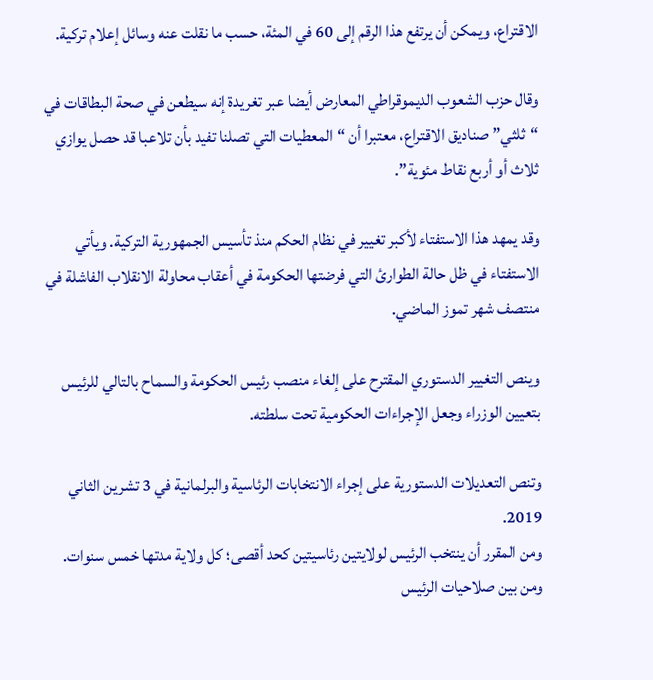الاقتراع، ويمكن أن يرتفع هذا الرقم إلى 60 في المئة، حسب ما نقلت عنه وسائل إعلام تركية.

وقال حزب الشعوب الديموقراطي المعارض أيضا عبر تغريدة إنه سيطعن في صحة البطاقات في “ثلثي” صناديق الاقتراع، معتبرا أن “المعطيات التي تصلنا تفيد بأن تلاعبا قد حصل يوازي ثلاث أو أربع نقاط مئوية”.

وقد يمهد هذا الاستفتاء لأكبر تغيير في نظام الحكم منذ تأسيس الجمهورية التركية. ويأتي الاستفتاء في ظل حالة الطوارئ التي فرضتها الحكومة في أعقاب محاولة الانقلاب الفاشلة في منتصف شهر تموز الماضي.

وينص التغيير الدستوري المقترح على إلغاء منصب رئيس الحكومة والسماح بالتالي للرئيس بتعيين الوزراء وجعل الإجراءات الحكومية تحت سلطته.

وتنص التعديلات الدستورية على إجراء الانتخابات الرئاسية والبرلمانية في 3 تشرين الثاني 2019.
ومن المقرر أن ينتخب الرئيس لولايتين رئاسيتين كحد أقصى؛ كل ولاية مدتها خمس سنوات. ومن بين صلاحيات الرئيس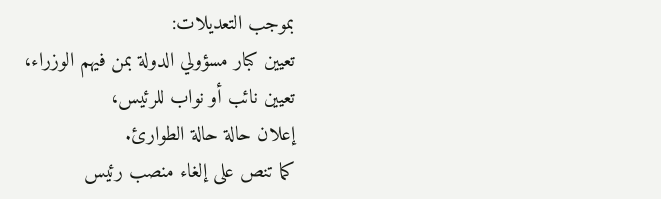بموجب التعديلات:
تعيين كبار مسؤولي الدولة بمن فيهم الوزراء،
تعيين نائب أو نواب للرئيس،
إعلان حالة حالة الطوارئ.
كما تنص على إلغاء منصب رئيس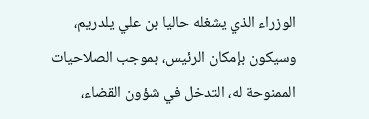الوزراء الذي يشغله حاليا بن علي يلدريم،
وسيكون بإمكان الرئيس، بموجب الصلاحيات الممنوحة له، التدخل في شؤون القضاء،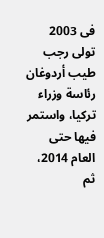فى 2003 تولى رجب طيب أردوغان رئاسة وزراء تركيا، واستمر فيها حتى العام 2014، ثم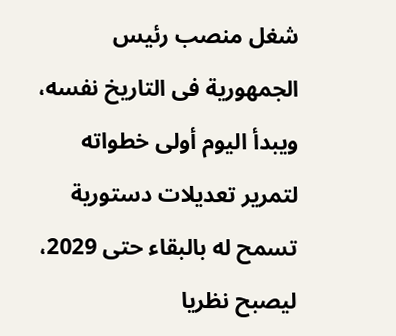شغل منصب رئيس الجمهورية فى التاريخ نفسه، ويبدأ اليوم أولى خطواته لتمرير تعديلات دستورية تسمح له بالبقاء حتى 2029، ليصبح نظريا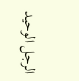الرجل الوحيد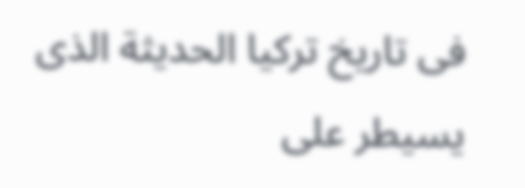فى تاريخ تركيا الحديثة الذى يسيطر على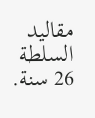مقاليد السلطة 26 سنة.